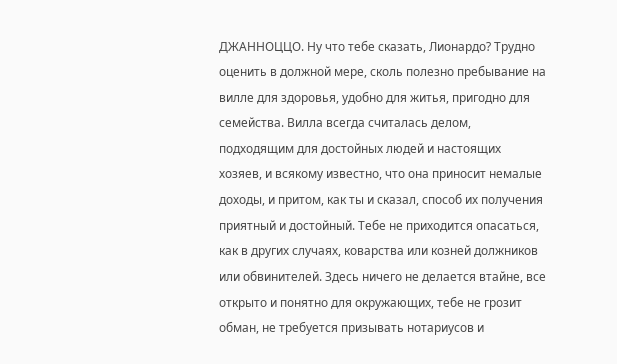ДЖАННОЦЦО. Ну что тебе сказать, Лионардо? Трудно оценить в должной мере, сколь полезно пребывание на вилле для здоровья, удобно для житья, пригодно для семейства. Вилла всегда считалась делом, подходящим для достойных людей и настоящих хозяев, и всякому известно, что она приносит немалые доходы, и притом, как ты и сказал, способ их получения приятный и достойный. Тебе не приходится опасаться, как в других случаях, коварства или козней должников или обвинителей. Здесь ничего не делается втайне, все открыто и понятно для окружающих, тебе не грозит обман, не требуется призывать нотариусов и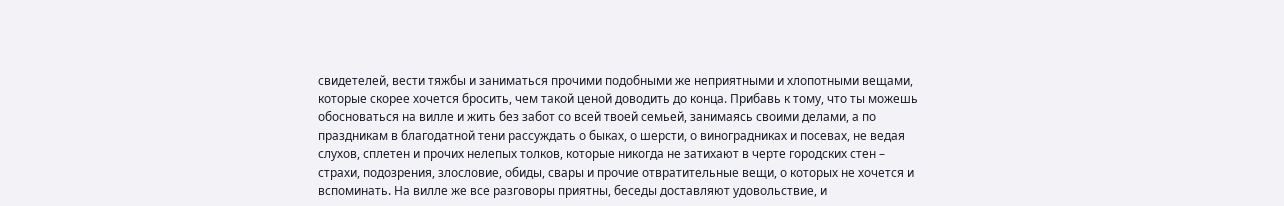свидетелей, вести тяжбы и заниматься прочими подобными же неприятными и хлопотными вещами, которые скорее хочется бросить, чем такой ценой доводить до конца. Прибавь к тому, что ты можешь обосноваться на вилле и жить без забот со всей твоей семьей, занимаясь своими делами, а по праздникам в благодатной тени рассуждать о быках, о шерсти, о виноградниках и посевах, не ведая слухов, сплетен и прочих нелепых толков, которые никогда не затихают в черте городских стен – страхи, подозрения, злословие, обиды, свары и прочие отвратительные вещи, о которых не хочется и вспоминать. На вилле же все разговоры приятны, беседы доставляют удовольствие, и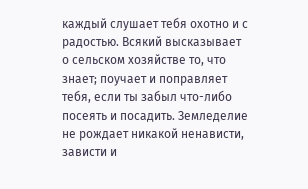каждый слушает тебя охотно и с радостью. Всякий высказывает о сельском хозяйстве то, что знает; поучает и поправляет тебя, если ты забыл что-либо посеять и посадить. Земледелие не рождает никакой ненависти, зависти и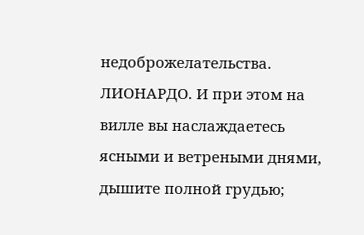недоброжелательства.
ЛИОНАРДО. И при этом на вилле вы наслаждаетесь ясными и ветреными днями, дышите полной грудью;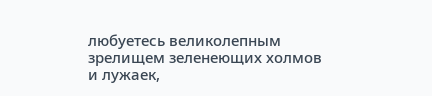любуетесь великолепным зрелищем зеленеющих холмов и лужаек,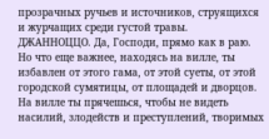прозрачных ручьев и источников, струящихся и журчащих среди густой травы.
ДЖАННОЦЦО. Да, Господи, прямо как в раю. Но что еще важнее, находясь на вилле, ты избавлен от этого гама, от этой суеты, от этой городской сумятицы, от площадей и дворцов. На вилле ты прячешься, чтобы не видеть насилий, злодейств и преступлений, творимых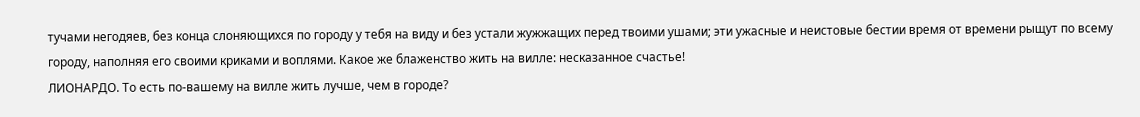тучами негодяев, без конца слоняющихся по городу у тебя на виду и без устали жужжащих перед твоими ушами; эти ужасные и неистовые бестии время от времени рыщут по всему городу, наполняя его своими криками и воплями. Какое же блаженство жить на вилле: несказанное счастье!
ЛИОНАРДО. То есть по-вашему на вилле жить лучше, чем в городе?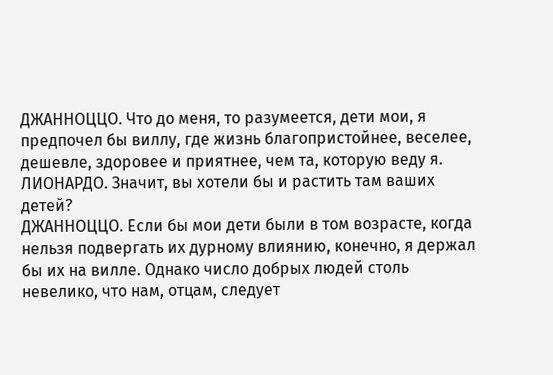ДЖАННОЦЦО. Что до меня, то разумеется, дети мои, я предпочел бы виллу, где жизнь благопристойнее, веселее, дешевле, здоровее и приятнее, чем та, которую веду я.
ЛИОНАРДО. Значит, вы хотели бы и растить там ваших детей?
ДЖАННОЦЦО. Если бы мои дети были в том возрасте, когда нельзя подвергать их дурному влиянию, конечно, я держал бы их на вилле. Однако число добрых людей столь невелико, что нам, отцам, следует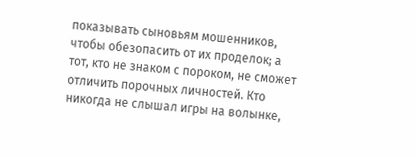показывать сыновьям мошенников, чтобы обезопасить от их проделок; а тот, кто не знаком с пороком, не сможет отличить порочных личностей. Кто никогда не слышал игры на волынке,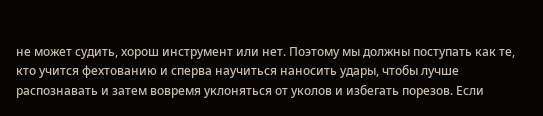не может судить, хорош инструмент или нет. Поэтому мы должны поступать как те, кто учится фехтованию и сперва научиться наносить удары, чтобы лучше распознавать и затем вовремя уклоняться от уколов и избегать порезов. Если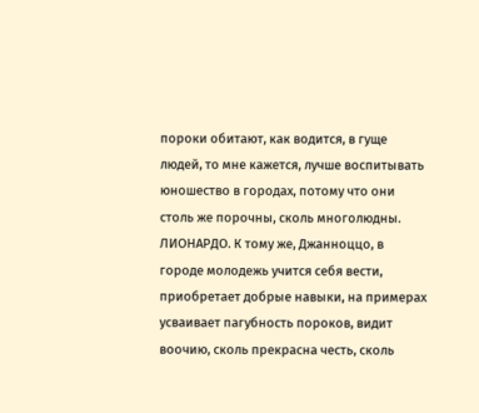пороки обитают, как водится, в гуще людей, то мне кажется, лучше воспитывать юношество в городах, потому что они столь же порочны, сколь многолюдны.
ЛИОНАРДО. К тому же, Джанноццо, в городе молодежь учится себя вести, приобретает добрые навыки, на примерах усваивает пагубность пороков, видит воочию, сколь прекрасна честь, сколь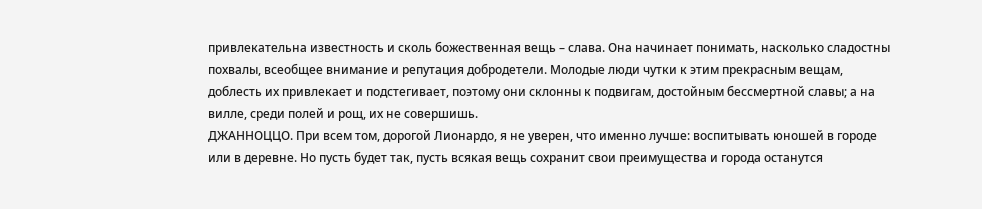привлекательна известность и сколь божественная вещь – слава. Она начинает понимать, насколько сладостны похвалы, всеобщее внимание и репутация добродетели. Молодые люди чутки к этим прекрасным вещам, доблесть их привлекает и подстегивает, поэтому они склонны к подвигам, достойным бессмертной славы; а на вилле, среди полей и рощ, их не совершишь.
ДЖАННОЦЦО. При всем том, дорогой Лионардо, я не уверен, что именно лучше: воспитывать юношей в городе или в деревне. Но пусть будет так, пусть всякая вещь сохранит свои преимущества и города останутся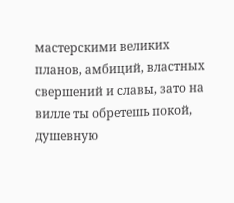мастерскими великих планов, амбиций, властных свершений и славы, зато на вилле ты обретешь покой, душевную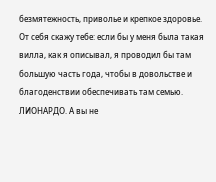безмятежность, приволье и крепкое здоровье. От себя скажу тебе: если бы у меня была такая вилла, как я описывал, я проводил бы там большую часть года, чтобы в довольстве и благоденствии обеспечивать там семью.
ЛИОНАРДО. А вы не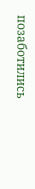позаботились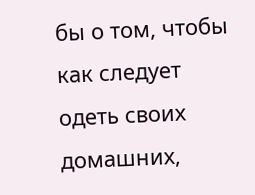бы о том, чтобы как следует одеть своих домашних,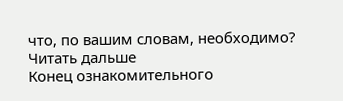что, по вашим словам, необходимо?
Читать дальше
Конец ознакомительного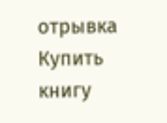отрывка
Купить книгу